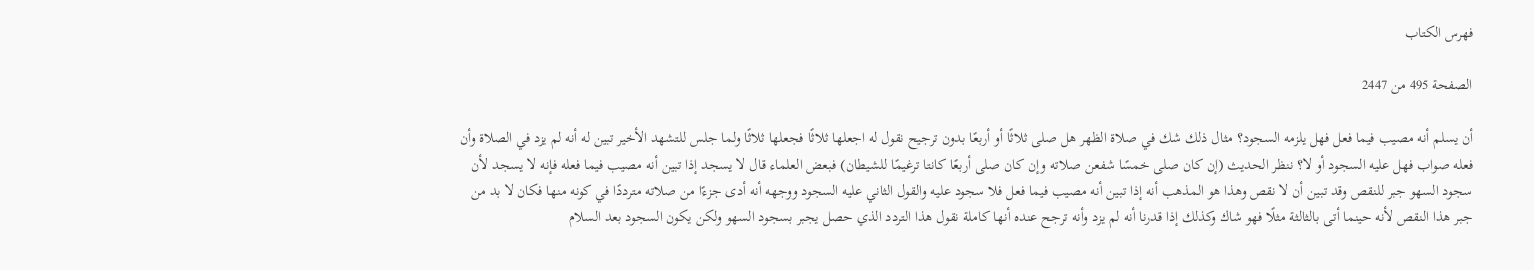فهرس الكتاب

الصفحة 495 من 2447

أن يسلم أنه مصيب فيما فعل فهل يلزمه السجود؟ مثال ذلك شك في صلاة الظهر هل صلى ثلاثًا أو أربعًا بدون ترجيح نقول له اجعلها ثلاثًا فجعلها ثلاثًا ولما جلس للتشهد الأخير تبين له أنه لم يزد في الصلاة وأن فعله صواب فهل عليه السجود أو لا؟ ننظر الحديث (إن كان صلى خمسًا شفعن صلاته وإن كان صلى أربعًا كانتا ترغيمًا للشيطان) فبعض العلماء قال لا يسجد إذا تبين أنه مصيب فيما فعله فإنه لا يسجد لأن سجود السهو جبر للنقص وقد تبين أن لا نقص وهذا هو المذهب أنه إذا تبين أنه مصيب فيما فعل فلا سجود عليه والقول الثاني عليه السجود ووجهه أنه أدى جزءًا من صلاته مترددًا في كونه منها فكان لا بد من جبر هذا النقص لأنه حينما أتى بالثالثة مثلًا فهو شاك وكذلك إذا قدرنا أنه لم يزد وأنه ترجح عنده أنها كاملة نقول هذا التردد الذي حصل يجبر بسجود السهو ولكن يكون السجود بعد السلام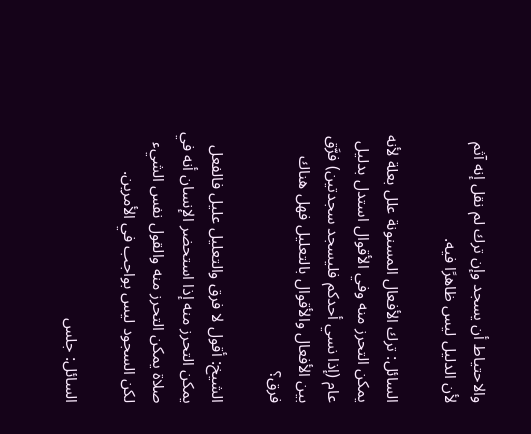والاحتياط أن يسجد وإن ترك لم نقل إنه آثم لأن الدليل ليس ظاهرًا فيه.

السائل: ترك الأفعال المسنونة علل بعلة لأنه يمكن التحرز منه وفي الأقوال استدل بدليل عام (إذا نسي أحدكم فليسجد سجدتين) فرَّق بين الأفعال والأقوال بالتعليل فهل هناك فرق؟

الشيخ: أقول لا فرق والتعليل عليل فالفعل يمكن التحرز منه إذا استحضر الإنسان أنه في صلاة يمكن التحرز منه والقول نفس الشيء لكن السجود ليس بواجب في الأمرين.

السائل: جلس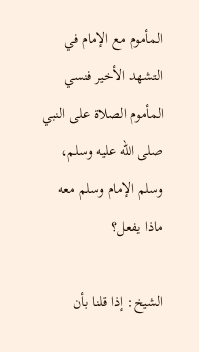المأموم مع الإمام في التشهد الأخير فنسي المأموم الصلاة على النبي صلى الله عليه وسلم، وسلم الإمام وسلم معه ماذا يفعل؟

الشيخ: إذا قلنا بأن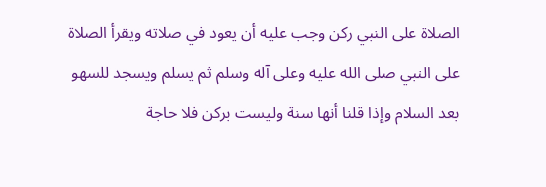الصلاة على النبي ركن وجب عليه أن يعود في صلاته ويقرأ الصلاة على النبي صلى الله عليه وعلى آله وسلم ثم يسلم ويسجد للسهو بعد السلام وإذا قلنا أنها سنة وليست بركن فلا حاجة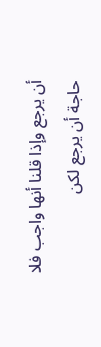أن يرجع وإذا قلنا أنها واجب فلا حاجة أن يرجع لكن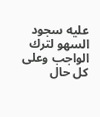عليه سجود السهو لترك الواجب وعلى كل حال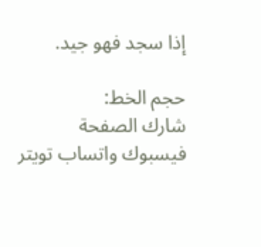إذا سجد فهو جيد.

حجم الخط:
شارك الصفحة
فيسبوك واتساب تويتر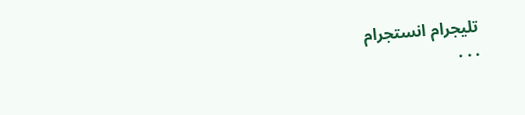تليجرام انستجرام
. . .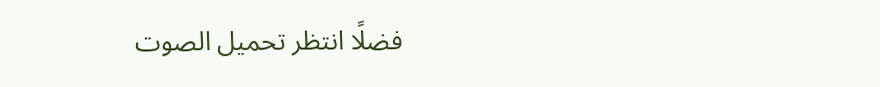فضلًا انتظر تحميل الصوت